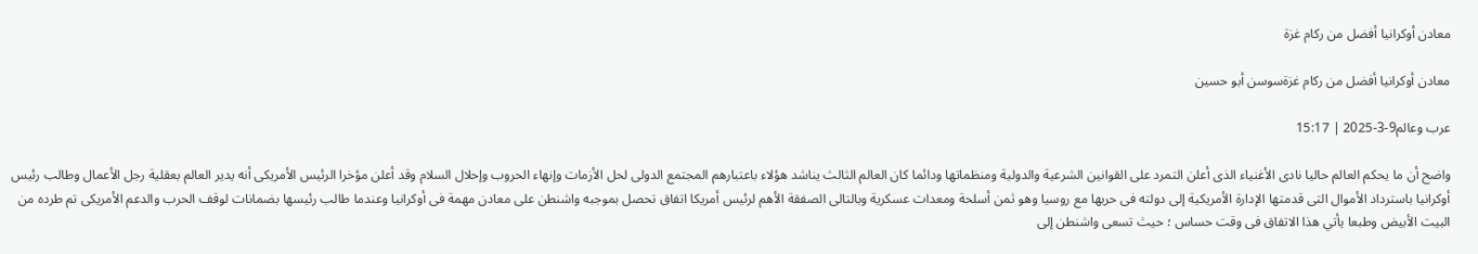معادن أوكرانيا أفضل من ركام غزة

معادن أوكرانيا أفضل من ركام غزةسوسن أبو حسين

عرب وعالم9-3-2025 | 15:17

واضح أن ما يحكم العالم حاليا نادى الأغنياء الذى أعلن التمرد على القوانين الشرعية والدولية ومنظماتها ودائما كان العالم الثالث يناشد هؤلاء باعتبارهم المجتمع الدولى لحل الأزمات وإنهاء الحروب وإحلال السلام وقد أعلن مؤخرا الرئيس الأمريكى أنه يدير العالم بعقلية رجل الأعمال وطالب رئيس أوكرانيا باسترداد الأموال التى قدمتها الإدارة الأمريكية إلى دولته فى حربها مع روسيا وهو ثمن أسلحة ومعدات عسكرية وبالتالى الصفقة الأهم لرئيس أمريكا اتفاق تحصل بموجبه واشنطن على معادن مهمة فى أوكرانيا وعندما طالب رئيسها بضمانات لوقف الحرب والدعم الأمريكى تم طرده من البيت الأبيض وطبعا يأتي هذا الاتفاق فى وقت حساس ؛ حيث تسعى واشنطن إلى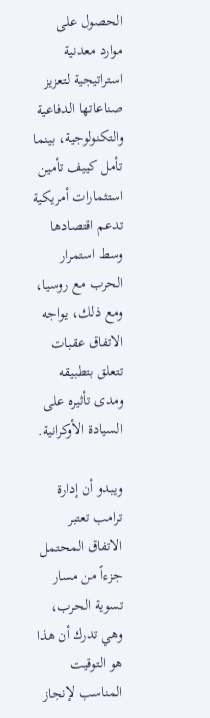الحصول على موارد معدنية استراتيجية لتعزيز صناعاتها الدفاعية والتكنولوجية، بينما تأمل كييف تأمين استثمارات أمريكية تدعم اقتصادها وسط استمرار الحرب مع روسيا، ومع ذلك، يواجه الاتفاق عقبات تتعلق بتطبيقه ومدى تأثيره على السيادة الأوكرانية.

ويبدو أن إدارة ترامب تعتبر الاتفاق المحتمل جزءاً من مسار تسوية الحرب، وهي تدرك أن هذا هو التوقيت المناسب لإنجاز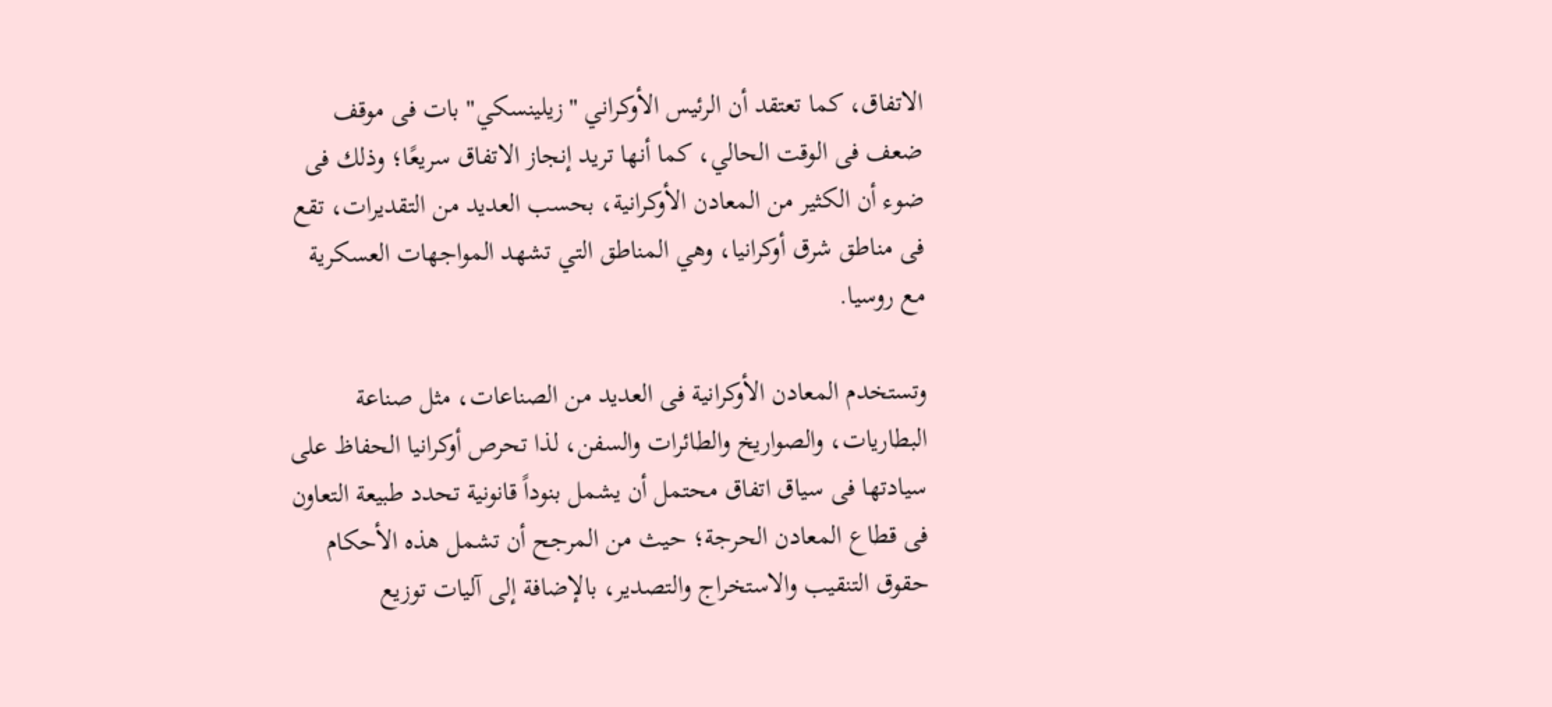الاتفاق، كما تعتقد أن الرئيس الأوكراني "زيلينسكي" بات فى موقف ضعف فى الوقت الحالي، كما أنها تريد إنجاز الاتفاق سريعًا؛ وذلك فى ضوء أن الكثير من المعادن الأوكرانية، بحسب العديد من التقديرات، تقع فى مناطق شرق أوكرانيا، وهي المناطق التي تشهد المواجهات العسكرية مع روسيا.

وتستخدم المعادن الأوكرانية فى العديد من الصناعات، مثل صناعة البطاريات، والصواريخ والطائرات والسفن، لذا تحرص أوكرانيا الحفاظ على سيادتها فى سياق اتفاق محتمل أن يشمل بنوداً قانونية تحدد طبيعة التعاون فى قطاع المعادن الحرجة؛ حيث من المرجح أن تشمل هذه الأحكام حقوق التنقيب والاستخراج والتصدير، بالإضافة إلى آليات توزيع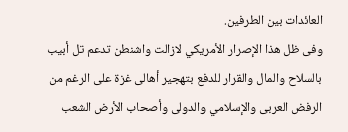العائدات بين الطرفين.
وفى ظل هذا الإصرار الأمريكي لازالت واشنطن تدعم تل أبيب بالسلاح والمال والقرار للدفع بتهجير أهالى غزة على الرغم من الرفض العربى والإسلامي والدولى وأصحاب الأرض الشعب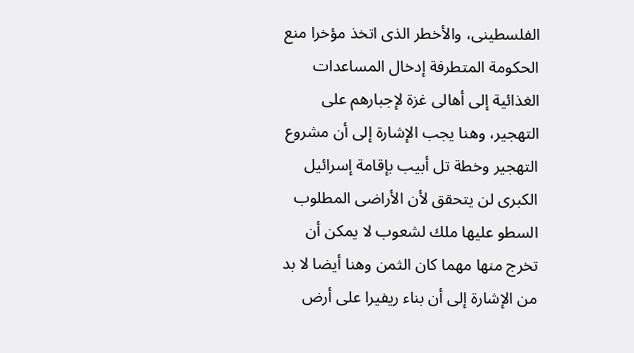الفلسطينى، والأخطر الذى اتخذ مؤخرا منع الحكومة المتطرفة إدخال المساعدات الغذائية إلى أهالى غزة لإجبارهم على التهجير، وهنا يجب الإشارة إلى أن مشروع التهجير وخطة تل أبيب بإقامة إسرائيل الكبرى لن يتحقق لأن الأراضى المطلوب السطو عليها ملك لشعوب لا يمكن أن تخرج منها مهما كان الثمن وهنا أيضا لا بد من الإشارة إلى أن بناء ريفيرا على أرض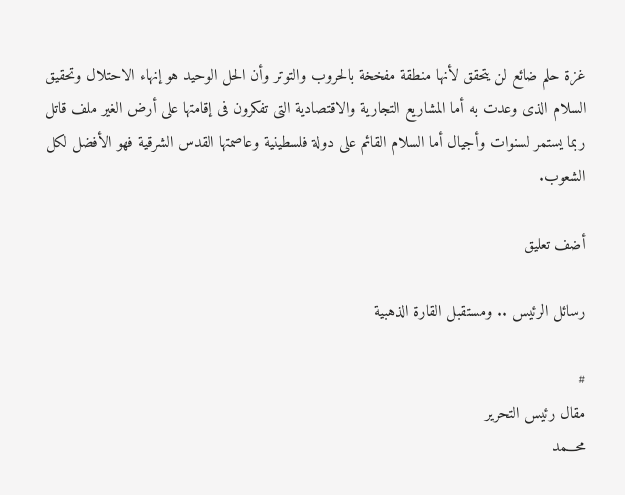غزة حلم ضائع لن يتحقق لأنها منطقة مفخخة بالحروب والتوتر وأن الحل الوحيد هو إنهاء الاحتلال وتحقيق السلام الذى وعدت به أما المشاريع التجارية والاقتصادية التى تفكرون فى إقامتها على أرض الغير ملف قاتل ربما يستمر لسنوات وأجيال أما السلام القائم على دولة فلسطينية وعاصمتها القدس الشرقية فهو الأفضل لكل الشعوب.

أضف تعليق

رسائل الرئيس .. ومستقبل القارة الذهبية

#
مقال رئيس التحرير
محـــمد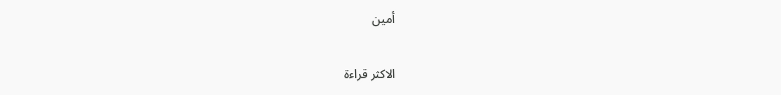أمين

الاكثر قراءة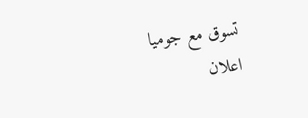تسوق مع جوميا
اعلان